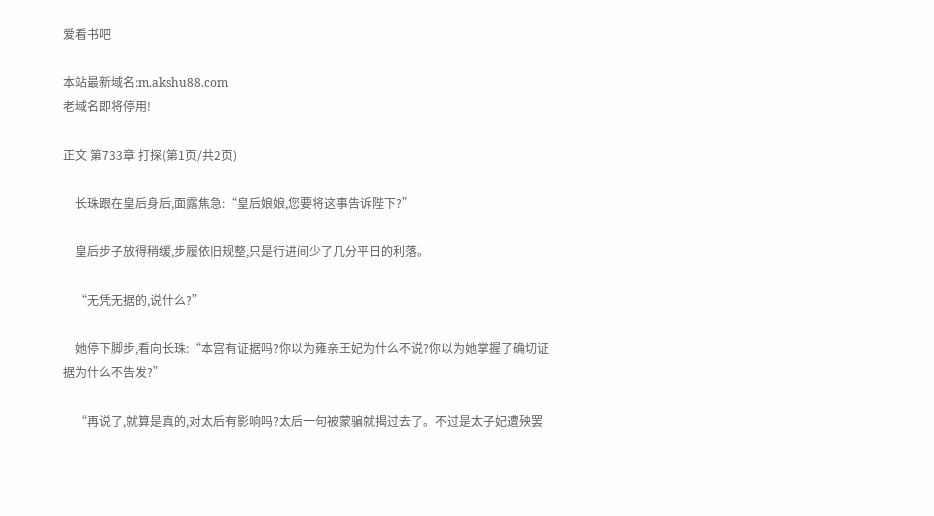爱看书吧

本站最新域名:m.akshu88.com
老域名即将停用!

正文 第733章 打探(第1页/共2页)

    长珠跟在皇后身后,面露焦急:“皇后娘娘,您要将这事告诉陛下?”

    皇后步子放得稍缓,步履依旧规整,只是行进间少了几分平日的利落。

    “无凭无据的,说什么?”

    她停下脚步,看向长珠:“本宫有证据吗?你以为雍亲王妃为什么不说?你以为她掌握了确切证据为什么不告发?”

    “再说了,就算是真的,对太后有影响吗?太后一句被蒙骗就揭过去了。不过是太子妃遭殃罢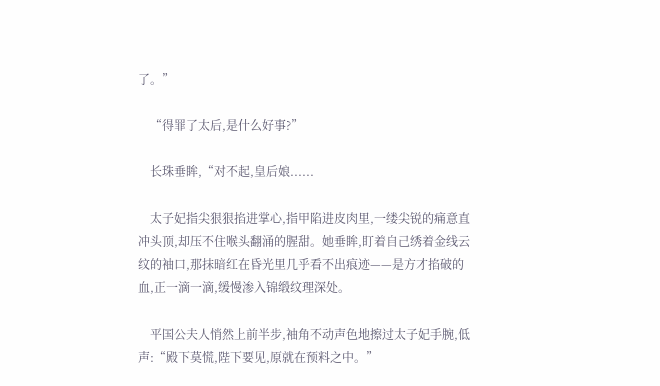了。”

    “得罪了太后,是什么好事?”

    长珠垂眸,“对不起,皇后娘......

    太子妃指尖狠狠掐进掌心,指甲陷进皮肉里,一缕尖锐的痛意直冲头顶,却压不住喉头翻涌的腥甜。她垂眸,盯着自己绣着金线云纹的袖口,那抹暗红在昏光里几乎看不出痕迹——是方才掐破的血,正一滴一滴,缓慢渗入锦缎纹理深处。

    平国公夫人悄然上前半步,袖角不动声色地擦过太子妃手腕,低声:“殿下莫慌,陛下要见,原就在预料之中。”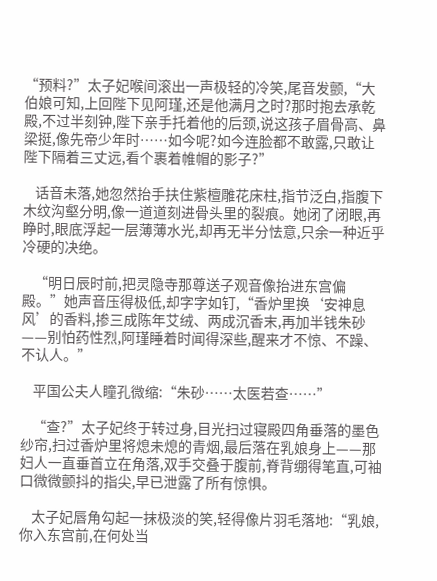“预料?”太子妃喉间滚出一声极轻的冷笑,尾音发颤,“大伯娘可知,上回陛下见阿瑾,还是他满月之时?那时抱去承乾殿,不过半刻钟,陛下亲手托着他的后颈,说这孩子眉骨高、鼻梁挺,像先帝少年时……如今呢?如今连脸都不敢露,只敢让陛下隔着三丈远,看个裹着帷帽的影子?”

    话音未落,她忽然抬手扶住紫檀雕花床柱,指节泛白,指腹下木纹沟壑分明,像一道道刻进骨头里的裂痕。她闭了闭眼,再睁时,眼底浮起一层薄薄水光,却再无半分怯意,只余一种近乎冷硬的决绝。

    “明日辰时前,把灵隐寺那尊送子观音像抬进东宫偏殿。”她声音压得极低,却字字如钉,“香炉里换‘安神息风’的香料,掺三成陈年艾绒、两成沉香末,再加半钱朱砂——别怕药性烈,阿瑾睡着时闻得深些,醒来才不惊、不躁、不认人。”

    平国公夫人瞳孔微缩:“朱砂……太医若查……”

    “查?”太子妃终于转过身,目光扫过寝殿四角垂落的墨色纱帘,扫过香炉里将熄未熄的青烟,最后落在乳娘身上——那妇人一直垂首立在角落,双手交叠于腹前,脊背绷得笔直,可袖口微微颤抖的指尖,早已泄露了所有惊惧。

    太子妃唇角勾起一抹极淡的笑,轻得像片羽毛落地:“乳娘,你入东宫前,在何处当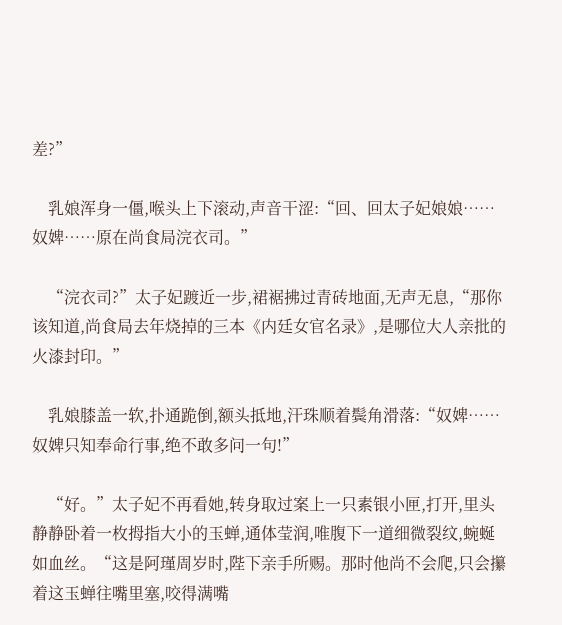差?”

    乳娘浑身一僵,喉头上下滚动,声音干涩:“回、回太子妃娘娘……奴婢……原在尚食局浣衣司。”

    “浣衣司?”太子妃踱近一步,裙裾拂过青砖地面,无声无息,“那你该知道,尚食局去年烧掉的三本《内廷女官名录》,是哪位大人亲批的火漆封印。”

    乳娘膝盖一软,扑通跪倒,额头抵地,汗珠顺着鬓角滑落:“奴婢……奴婢只知奉命行事,绝不敢多问一句!”

    “好。”太子妃不再看她,转身取过案上一只素银小匣,打开,里头静静卧着一枚拇指大小的玉蝉,通体莹润,唯腹下一道细微裂纹,蜿蜒如血丝。“这是阿瑾周岁时,陛下亲手所赐。那时他尚不会爬,只会攥着这玉蝉往嘴里塞,咬得满嘴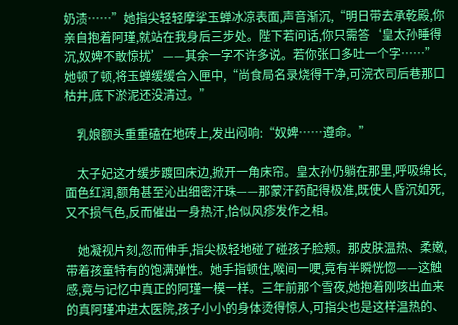奶渍……”她指尖轻轻摩挲玉蝉冰凉表面,声音渐沉,“明日带去承乾殿,你亲自抱着阿瑾,就站在我身后三步处。陛下若问话,你只需答‘皇太孙睡得沉,奴婢不敢惊扰’——其余一字不许多说。若你张口多吐一个字……”她顿了顿,将玉蝉缓缓合入匣中,“尚食局名录烧得干净,可浣衣司后巷那口枯井,底下淤泥还没清过。”

    乳娘额头重重磕在地砖上,发出闷响:“奴婢……遵命。”

    太子妃这才缓步踱回床边,掀开一角床帘。皇太孙仍躺在那里,呼吸绵长,面色红润,额角甚至沁出细密汗珠——那蒙汗药配得极准,既使人昏沉如死,又不损气色,反而催出一身热汗,恰似风疹发作之相。

    她凝视片刻,忽而伸手,指尖极轻地碰了碰孩子脸颊。那皮肤温热、柔嫩,带着孩童特有的饱满弹性。她手指顿住,喉间一哽,竟有半瞬恍惚——这触感,竟与记忆中真正的阿瑾一模一样。三年前那个雪夜,她抱着刚咳出血来的真阿瑾冲进太医院,孩子小小的身体烫得惊人,可指尖也是这样温热的、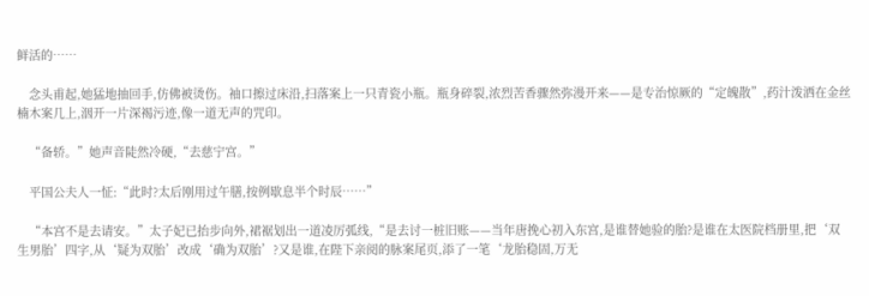鲜活的……

    念头甫起,她猛地抽回手,仿佛被烫伤。袖口擦过床沿,扫落案上一只青瓷小瓶。瓶身碎裂,浓烈苦香骤然弥漫开来——是专治惊厥的“定魄散”,药汁泼洒在金丝楠木案几上,洇开一片深褐污迹,像一道无声的咒印。

    “备轿。”她声音陡然冷硬,“去慈宁宫。”

    平国公夫人一怔:“此时?太后刚用过午膳,按例歇息半个时辰……”

    “本宫不是去请安。”太子妃已抬步向外,裙裾划出一道凌厉弧线,“是去讨一桩旧账——当年唐挽心初入东宫,是谁替她验的胎?是谁在太医院档册里,把‘双生男胎’四字,从‘疑为双胎’改成‘确为双胎’?又是谁,在陛下亲阅的脉案尾页,添了一笔‘龙胎稳固,万无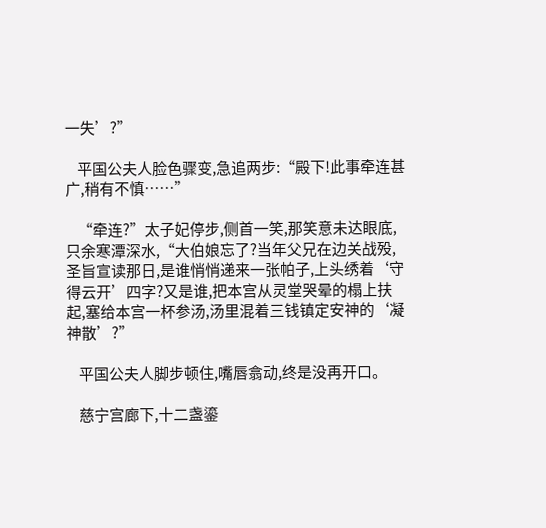一失’?”

    平国公夫人脸色骤变,急追两步:“殿下!此事牵连甚广,稍有不慎……”

    “牵连?”太子妃停步,侧首一笑,那笑意未达眼底,只余寒潭深水,“大伯娘忘了?当年父兄在边关战殁,圣旨宣读那日,是谁悄悄递来一张帕子,上头绣着‘守得云开’四字?又是谁,把本宫从灵堂哭晕的榻上扶起,塞给本宫一杯参汤,汤里混着三钱镇定安神的‘凝神散’?”

    平国公夫人脚步顿住,嘴唇翕动,终是没再开口。

    慈宁宫廊下,十二盏鎏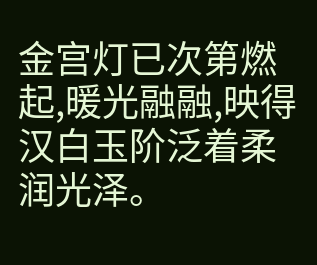金宫灯已次第燃起,暖光融融,映得汉白玉阶泛着柔润光泽。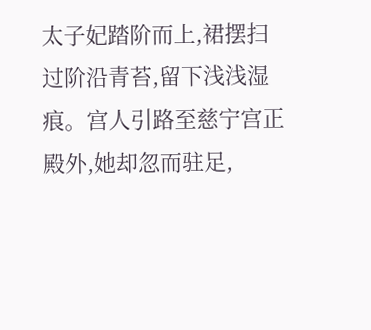太子妃踏阶而上,裙摆扫过阶沿青苔,留下浅浅湿痕。宫人引路至慈宁宫正殿外,她却忽而驻足,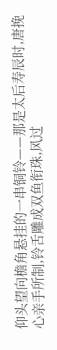仰头望向檐角悬挂的一串铜铃——那是太后寿辰时,唐挽心亲手所制,铃舌雕成双鱼衔珠,风过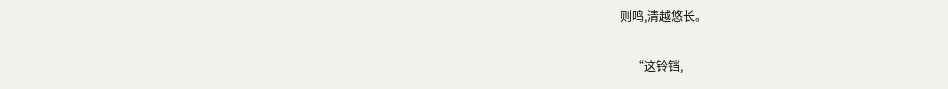则鸣,清越悠长。

    “这铃铛,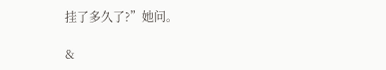挂了多久了?”她问。

&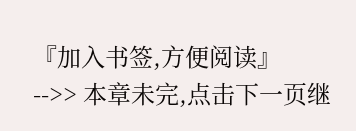『加入书签,方便阅读』
-->> 本章未完,点击下一页继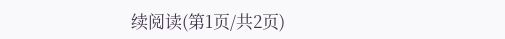续阅读(第1页/共2页)